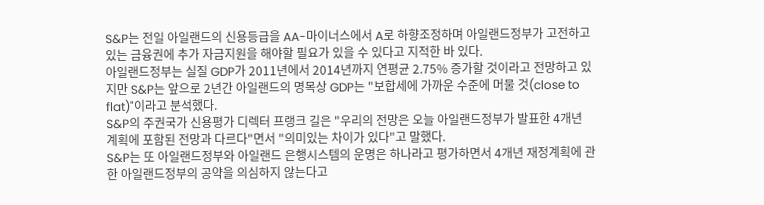S&P는 전일 아일랜드의 신용등급을 AA-마이너스에서 A로 하향조정하며 아일랜드정부가 고전하고 있는 금융권에 추가 자금지원을 해야할 필요가 있을 수 있다고 지적한 바 있다.
아일랜드정부는 실질 GDP가 2011년에서 2014년까지 연평균 2.75% 증가할 것이라고 전망하고 있지만 S&P는 앞으로 2년간 아일랜드의 명목상 GDP는 "보합세에 가까운 수준에 머물 것(close to flat)"이라고 분석했다.
S&P의 주권국가 신용평가 디렉터 프랭크 길은 "우리의 전망은 오늘 아일랜드정부가 발표한 4개년 계획에 포함된 전망과 다르다"면서 "의미있는 차이가 있다"고 말했다.
S&P는 또 아일랜드정부와 아일랜드 은행시스템의 운명은 하나라고 평가하면서 4개년 재정계획에 관한 아일랜드정부의 공약을 의심하지 않는다고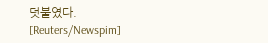덧붙였다.
[Reuters/Newspim]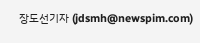장도선기자 (jdsmh@newspim.com)